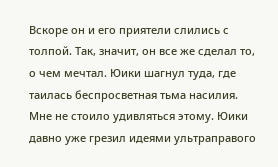Вскоре он и его приятели слились с толпой. Так, значит, он все же сделал то, о чем мечтал. Юики шагнул туда, где таилась беспросветная тьма насилия. Мне не стоило удивляться этому. Юики давно уже грезил идеями ультраправого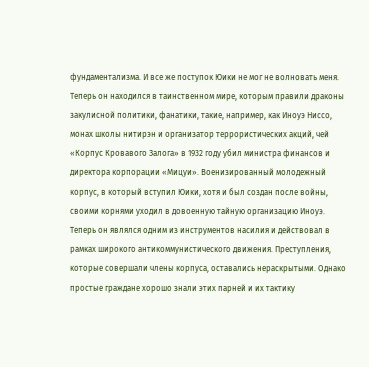фундаментализма. И все же поступок Юики не мог не волновать меня. Теперь он находился в таинственном мире, которым правили драконы закулисной политики, фанатики, такие, например, как Иноуэ Ниссо, монах школы нитирэн и организатор террористических акций, чей «Корпус Кровавого Залога» в 1932 году убил министра финансов и директора корпорации «Мицуи». Военизированный молодежный корпус, в который вступил Юики, хотя и был создан после войны, своими корнями уходил в довоенную тайную организацию Иноуэ. Теперь он являлся одним из инструментов насилия и действовал в рамках широкого антикоммунистического движения. Преступления, которые совершали члены корпуса, оставались нераскрытыми. Однако простые граждане хорошо знали этих парней и их тактику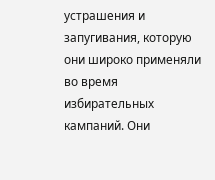устрашения и запугивания, которую они широко применяли во время избирательных кампаний. Они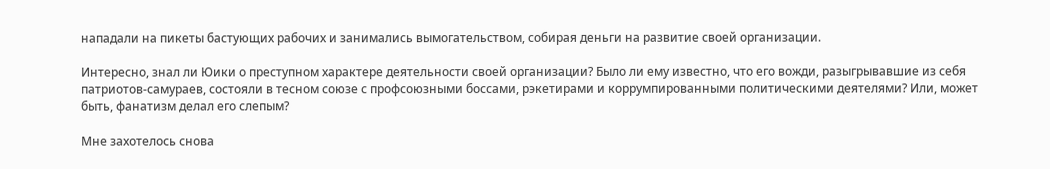нападали на пикеты бастующих рабочих и занимались вымогательством, собирая деньги на развитие своей организации.

Интересно, знал ли Юики о преступном характере деятельности своей организации? Было ли ему известно, что его вожди, разыгрывавшие из себя патриотов-самураев, состояли в тесном союзе с профсоюзными боссами, рэкетирами и коррумпированными политическими деятелями? Или, может быть, фанатизм делал его слепым?

Мне захотелось снова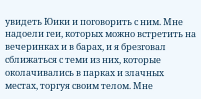увидеть Юики и поговорить с ним. Мне надоели геи, которых можно встретить на вечеринках и в барах, и я брезговал сближаться с теми из них, которые околачивались в парках и злачных местах, торгуя своим телом. Мне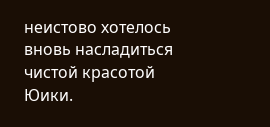неистово хотелось вновь насладиться чистой красотой Юики.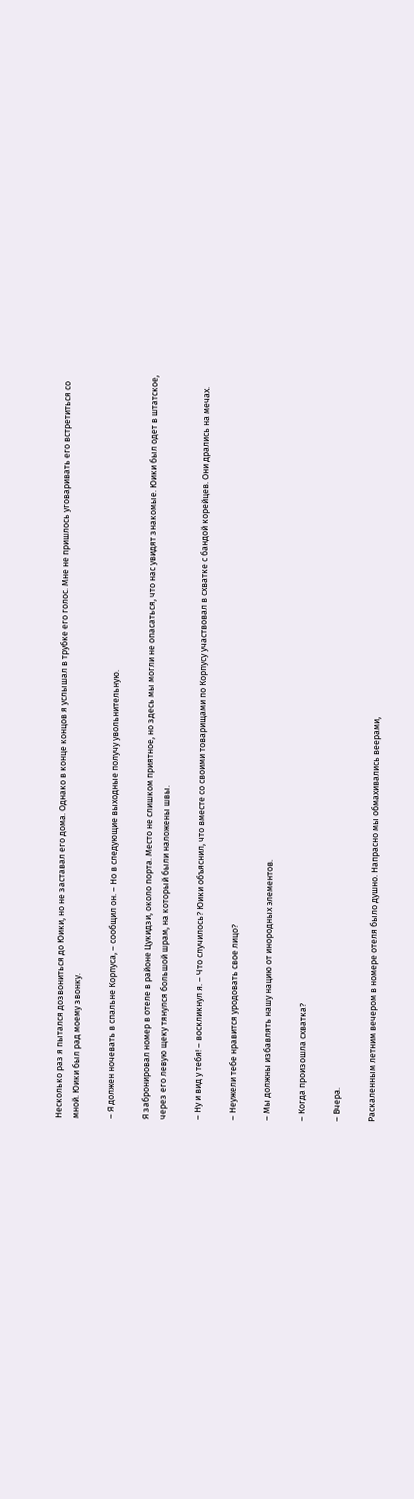Несколько раз я пытался дозвониться до Юики, но не заставал его дома. Однако в конце концов я услышал в трубке его голос. Мне не пришлось уговаривать его встретиться со мной. Юики был рад моему звонку.

– Я должен ночевать в спальне Корпуса, – сообщил он. – Но в следующие выходные получу увольнительную.

Я забронировал номер в отеле в районе Цукидзи, около порта. Место не слишком приятное, но здесь мы могли не опасаться, что нас увидят знакомые. Юики был одет в штатское, через его левую щеку тянулся большой шрам, на который были наложены швы.

– Ну и вид у тебя! – воскликнул я. – Что случилось? Юики объяснил, что вместе со своими товарищами по Корпусу участвовал в схватке с бандой корейцев. Они дрались на мечах.

– Неужели тебе нравится уродовать свое лицо?

– Мы должны избавлять нашу нацию от инородных элементов.

– Когда произошла схватка?

– Вчера.

Раскаленным летним вечером в номере отеля было душно. Напрасно мы обмахивались веерами,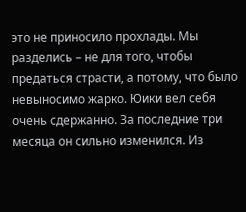это не приносило прохлады. Мы разделись – не для того, чтобы предаться страсти, а потому, что было невыносимо жарко. Юики вел себя очень сдержанно. За последние три месяца он сильно изменился. Из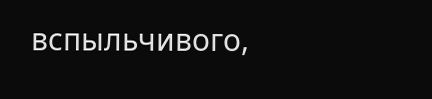вспыльчивого,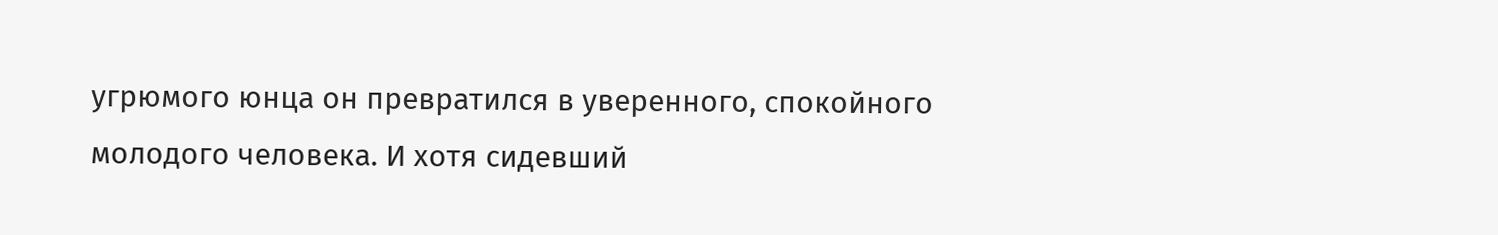угрюмого юнца он превратился в уверенного, спокойного молодого человека. И хотя сидевший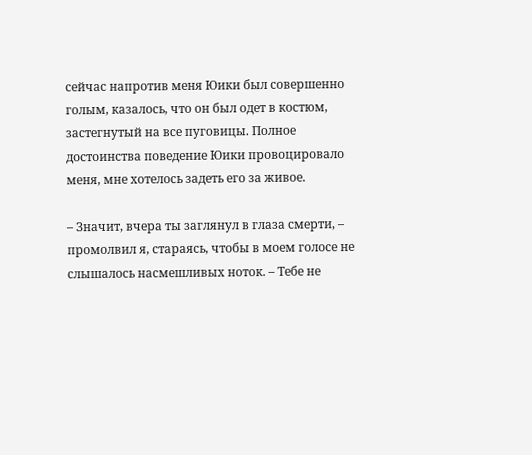сейчас напротив меня Юики был совершенно голым, казалось, что он был одет в костюм, застегнутый на все пуговицы. Полное достоинства поведение Юики провоцировало меня, мне хотелось задеть его за живое.

– Значит, вчера ты заглянул в глаза смерти, – промолвил я, стараясь, чтобы в моем голосе не слышалось насмешливых ноток. – Тебе не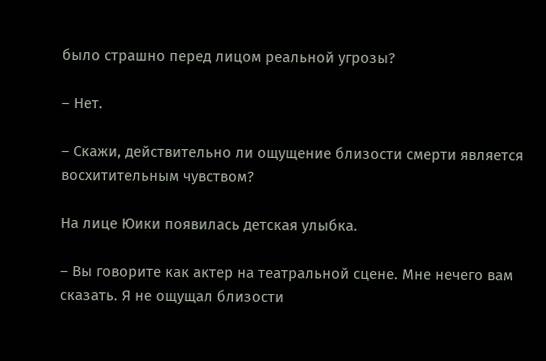было страшно перед лицом реальной угрозы?

– Нет.

– Скажи, действительно ли ощущение близости смерти является восхитительным чувством?

На лице Юики появилась детская улыбка.

– Вы говорите как актер на театральной сцене. Мне нечего вам сказать. Я не ощущал близости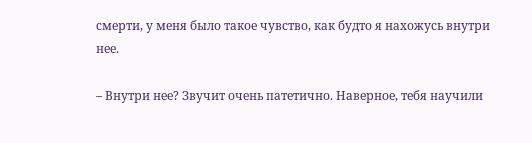смерти, у меня было такое чувство, как будто я нахожусь внутри нее.

– Внутри нее? Звучит очень патетично. Наверное, тебя научили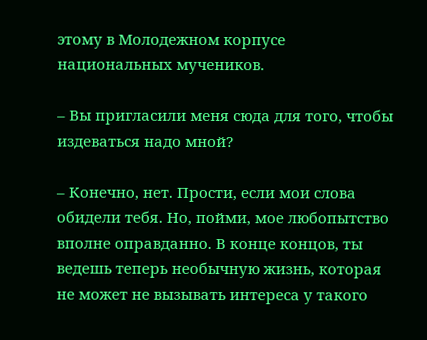этому в Молодежном корпусе национальных мучеников.

– Вы пригласили меня сюда для того, чтобы издеваться надо мной?

– Конечно, нет. Прости, если мои слова обидели тебя. Но, пойми, мое любопытство вполне оправданно. В конце концов, ты ведешь теперь необычную жизнь, которая не может не вызывать интереса у такого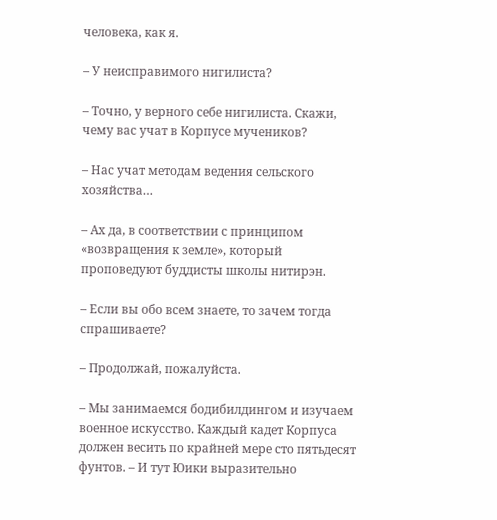человека, как я.

– У неисправимого нигилиста?

– Точно, у верного себе нигилиста. Скажи, чему вас учат в Корпусе мучеников?

– Нас учат методам ведения сельского хозяйства…

– Ах да, в соответствии с принципом «возвращения к земле», который проповедуют буддисты школы нитирэн.

– Если вы обо всем знаете, то зачем тогда спрашиваете?

– Продолжай, пожалуйста.

– Мы занимаемся бодибилдингом и изучаем военное искусство. Каждый кадет Корпуса должен весить по крайней мере сто пятьдесят фунтов. – И тут Юики выразительно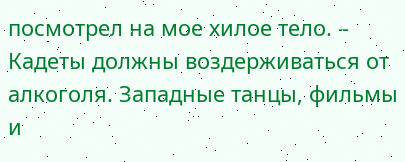посмотрел на мое хилое тело. – Кадеты должны воздерживаться от алкоголя. Западные танцы, фильмы и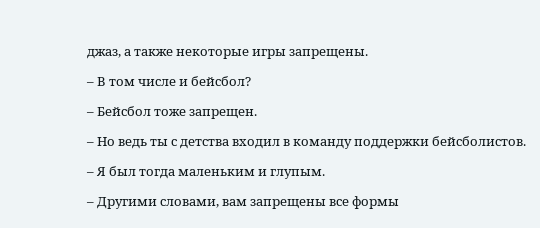джаз, а также некоторые игры запрещены.

– В том числе и бейсбол?

– Бейсбол тоже запрещен.

– Но ведь ты с детства входил в команду поддержки бейсболистов.

– Я был тогда маленьким и глупым.

– Другими словами, вам запрещены все формы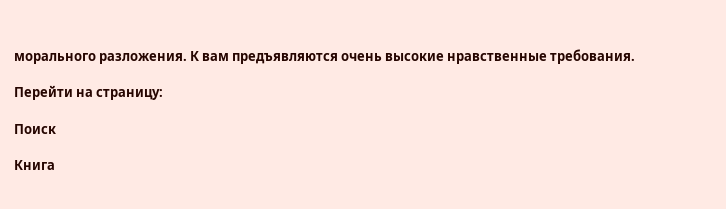морального разложения. К вам предъявляются очень высокие нравственные требования.

Перейти на страницу:

Поиск

Книга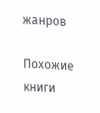жанров

Похожие книги